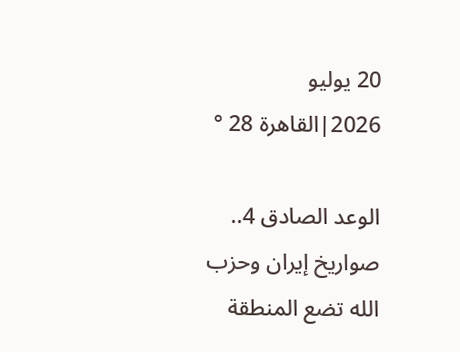20 يوليو 2026|القاهرة 28 °

الوعد الصادق 4.. صواريخ إيران وحزب الله تضع المنطقة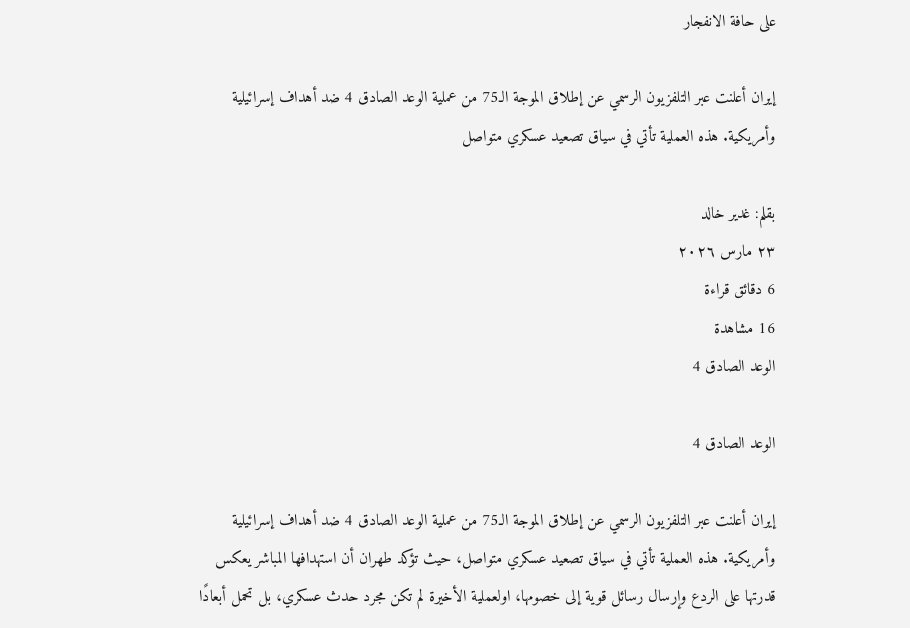على حافة الانفجار

إيران أعلنت عبر التلفزيون الرسمي عن إطلاق الموجة الـ75 من عملية الوعد الصادق 4 ضد أهداف إسرائيلية وأمريكية. هذه العملية تأتي في سياق تصعيد عسكري متواصل

بقلم: غدير خالد
٢٣ مارس ٢٠٢٦
6 دقائق قراءة
16 مشاهدة
الوعد الصادق 4

الوعد الصادق 4

إيران أعلنت عبر التلفزيون الرسمي عن إطلاق الموجة الـ75 من عملية الوعد الصادق 4 ضد أهداف إسرائيلية وأمريكية. هذه العملية تأتي في سياق تصعيد عسكري متواصل، حيث تؤكد طهران أن استهدافها المباشر يعكس قدرتها على الردع وإرسال رسائل قوية إلى خصومها، اولعملية الأخيرة لم تكن مجرد حدث عسكري، بل تحمل أبعادًا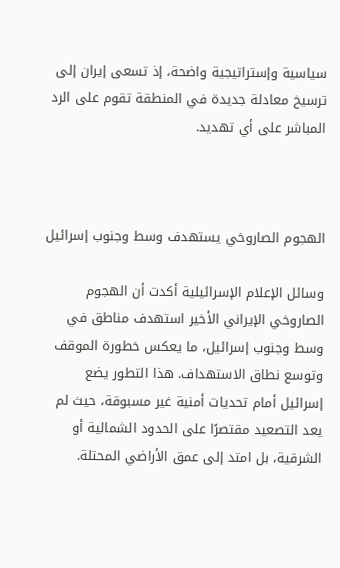سياسية وإستراتيجية واضحة، إذ تسعى إيران إلى ترسيخ معادلة جديدة في المنطقة تقوم على الرد المباشر على أي تهديد.



الهجوم الصاروخي يستهدف وسط وجنوب إسرائيل

وسائل الإعلام الإسرائيلية أكدت أن الهجوم الصاروخي الإيراني الأخير استهدف مناطق في وسط وجنوب إسرائيل، ما يعكس خطورة الموقف وتوسع نطاق الاستهداف. هذا التطور يضع إسرائيل أمام تحديات أمنية غير مسبوقة، حيث لم يعد التصعيد مقتصرًا على الحدود الشمالية أو الشرقية، بل امتد إلى عمق الأراضي المحتلة.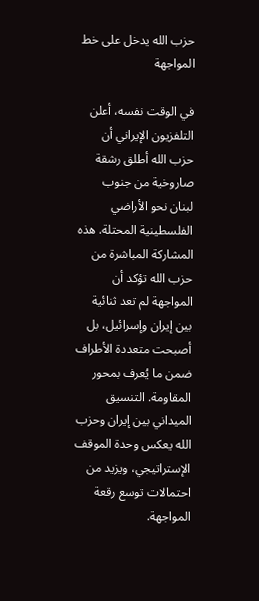حزب الله يدخل على خط المواجهة

في الوقت نفسه، أعلن التلفزيون الإيراني أن حزب الله أطلق رشقة صاروخية من جنوب لبنان نحو الأراضي الفلسطينية المحتلة. هذه المشاركة المباشرة من حزب الله تؤكد أن المواجهة لم تعد ثنائية بين إيران وإسرائيل، بل أصبحت متعددة الأطراف ضمن ما يُعرف بمحور المقاومة. التنسيق الميداني بين إيران وحزب الله يعكس وحدة الموقف الإستراتيجي، ويزيد من احتمالات توسع رقعة المواجهة.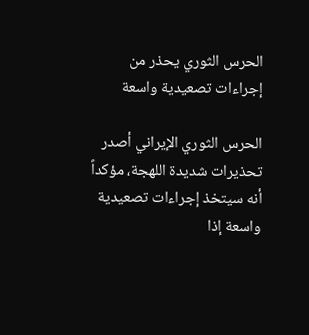الحرس الثوري يحذر من إجراءات تصعيدية واسعة

الحرس الثوري الإيراني أصدر تحذيرات شديدة اللهجة، مؤكداً أنه سيتخذ إجراءات تصعيدية واسعة إذا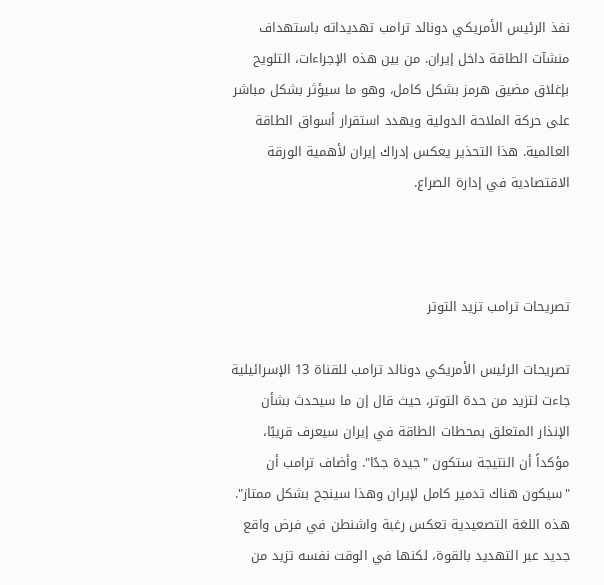نفذ الرئيس الأمريكي دونالد ترامب تهديداته باستهداف منشآت الطاقة داخل إيران. من بين هذه الإجراءات، التلويح بإغلاق مضيق هرمز بشكل كامل، وهو ما سيؤثر بشكل مباشر على حركة الملاحة الدولية ويهدد استقرار أسواق الطاقة العالمية. هذا التحذير يعكس إدراك إيران لأهمية الورقة الاقتصادية في إدارة الصراع.



تصريحات ترامب تزيد التوتر

تصريحات الرئيس الأمريكي دونالد ترامب للقناة 13 الإسرائيلية جاءت لتزيد من حدة التوتر، حيث قال إن ما سيحدث بشأن الإنذار المتعلق بمحطات الطاقة في إيران سيعرف قريبًا، مؤكداً أن النتيجة ستكون "جيدة جدًا". وأضاف ترامب أن "سيكون هناك تدمير كامل لإيران وهذا سينجح بشكل ممتاز". هذه اللغة التصعيدية تعكس رغبة واشنطن في فرض واقع جديد عبر التهديد بالقوة، لكنها في الوقت نفسه تزيد من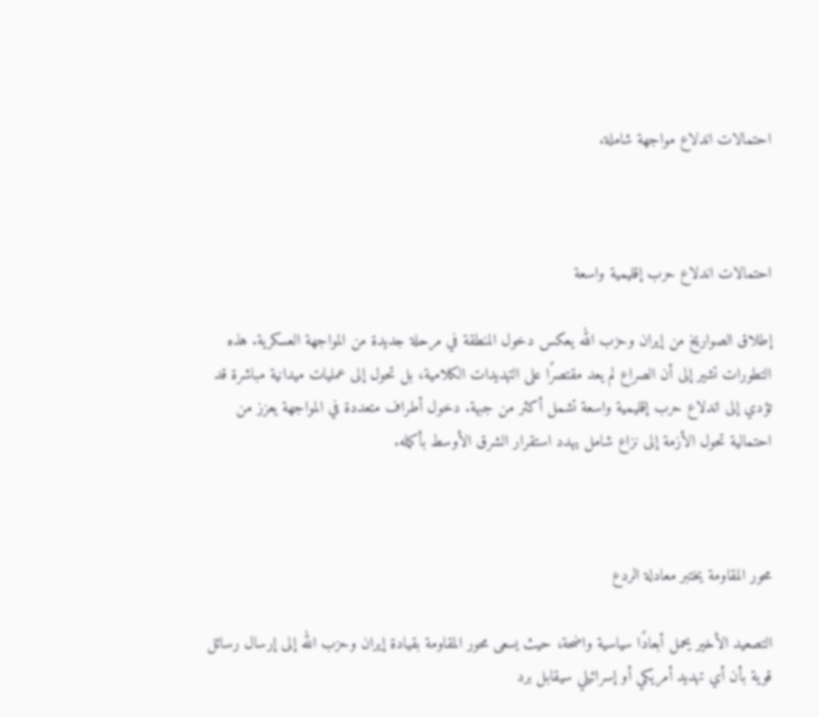احتمالات اندلاع مواجهة شاملة.



احتمالات اندلاع حرب إقليمية واسعة

إطلاق الصواريخ من إيران وحزب الله يعكس دخول المنطقة في مرحلة جديدة من المواجهة العسكرية. هذه التطورات تشير إلى أن الصراع لم يعد مقتصرًا على التهديدات الكلامية، بل تحول إلى عمليات ميدانية مباشرة قد تؤدي إلى اندلاع حرب إقليمية واسعة تشمل أكثر من جبهة. دخول أطراف متعددة في المواجهة يعزز من احتمالية تحول الأزمة إلى نزاع شامل يهدد استقرار الشرق الأوسط بأكمله.



محور المقاومة يختبر معادلة الردع

التصعيد الأخير يحمل أبعادًا سياسية واضحة، حيث يسعى محور المقاومة بقيادة إيران وحزب الله إلى إرسال رسائل قوية بأن أي تهديد أمريكي أو إسرائيلي سيقابل برد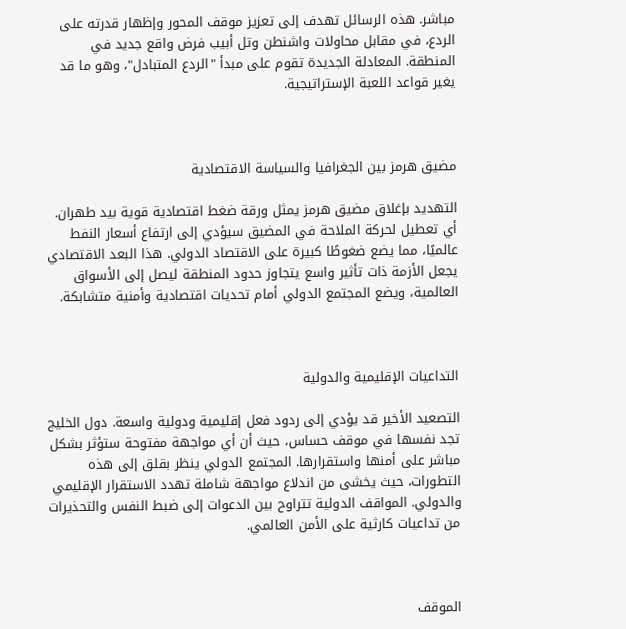مباشر. هذه الرسائل تهدف إلى تعزيز موقف المحور وإظهار قدرته على الردع، في مقابل محاولات واشنطن وتل أبيب فرض واقع جديد في المنطقة. المعادلة الجديدة تقوم على مبدأ "الردع المتبادل"، وهو ما قد يغير قواعد اللعبة الإستراتيجية.



مضيق هرمز بين الجغرافيا والسياسة الاقتصادية

التهديد بإغلاق مضيق هرمز يمثل ورقة ضغط اقتصادية قوية بيد طهران. أي تعطيل لحركة الملاحة في المضيق سيؤدي إلى ارتفاع أسعار النفط عالميًا، مما يضع ضغوطًا كبيرة على الاقتصاد الدولي. هذا البعد الاقتصادي يجعل الأزمة ذات تأثير واسع يتجاوز حدود المنطقة ليصل إلى الأسواق العالمية، ويضع المجتمع الدولي أمام تحديات اقتصادية وأمنية متشابكة.



التداعيات الإقليمية والدولية

التصعيد الأخير قد يؤدي إلى ردود فعل إقليمية ودولية واسعة. دول الخليج تجد نفسها في موقف حساس، حيث أن أي مواجهة مفتوحة ستؤثر بشكل مباشر على أمنها واستقرارها. المجتمع الدولي ينظر بقلق إلى هذه التطورات، حيث يخشى من اندلاع مواجهة شاملة تهدد الاستقرار الإقليمي والدولي. المواقف الدولية تتراوح بين الدعوات إلى ضبط النفس والتحذيرات من تداعيات كارثية على الأمن العالمي.



الموقف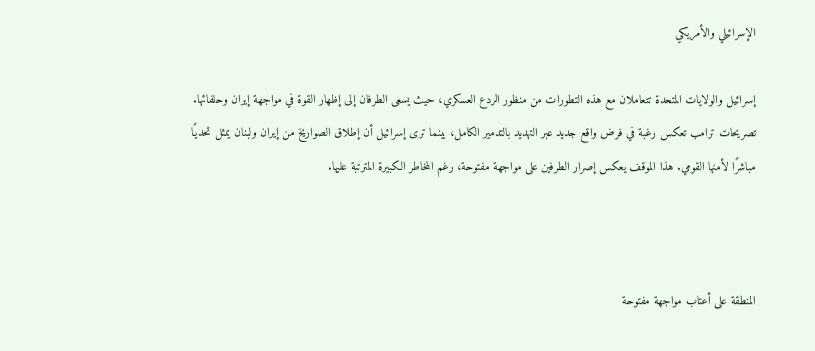الإسرائيلي والأمريكي

إسرائيل والولايات المتحدة تتعاملان مع هذه التطورات من منظور الردع العسكري، حيث يسعى الطرفان إلى إظهار القوة في مواجهة إيران وحلفائها. تصريحات ترامب تعكس رغبة في فرض واقع جديد عبر التهديد بالتدمير الكامل، بينما ترى إسرائيل أن إطلاق الصواريخ من إيران ولبنان يمثل تحديًا مباشرًا لأمنها القومي. هذا الموقف يعكس إصرار الطرفين على مواجهة مفتوحة، رغم المخاطر الكبيرة المترتبة عليها.



المنطقة على أعتاب مواجهة مفتوحة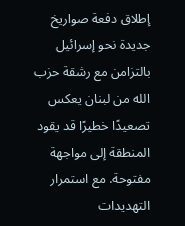إطلاق دفعة صواريخ جديدة نحو إسرائيل بالتزامن مع رشقة حزب الله من لبنان يعكس تصعيدًا خطيرًا قد يقود المنطقة إلى مواجهة مفتوحة. مع استمرار التهديدات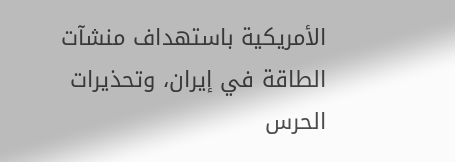الأمريكية باستهداف منشآت الطاقة في إيران، وتحذيرات الحرس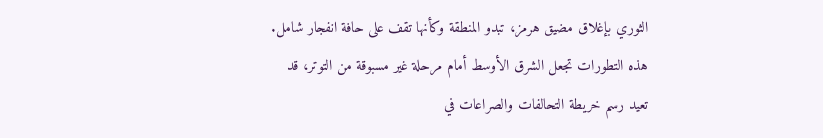الثوري بإغلاق مضيق هرمز، تبدو المنطقة وكأنها تقف على حافة انفجار شامل. هذه التطورات تجعل الشرق الأوسط أمام مرحلة غير مسبوقة من التوتر، قد تعيد رسم خريطة التحالفات والصراعات في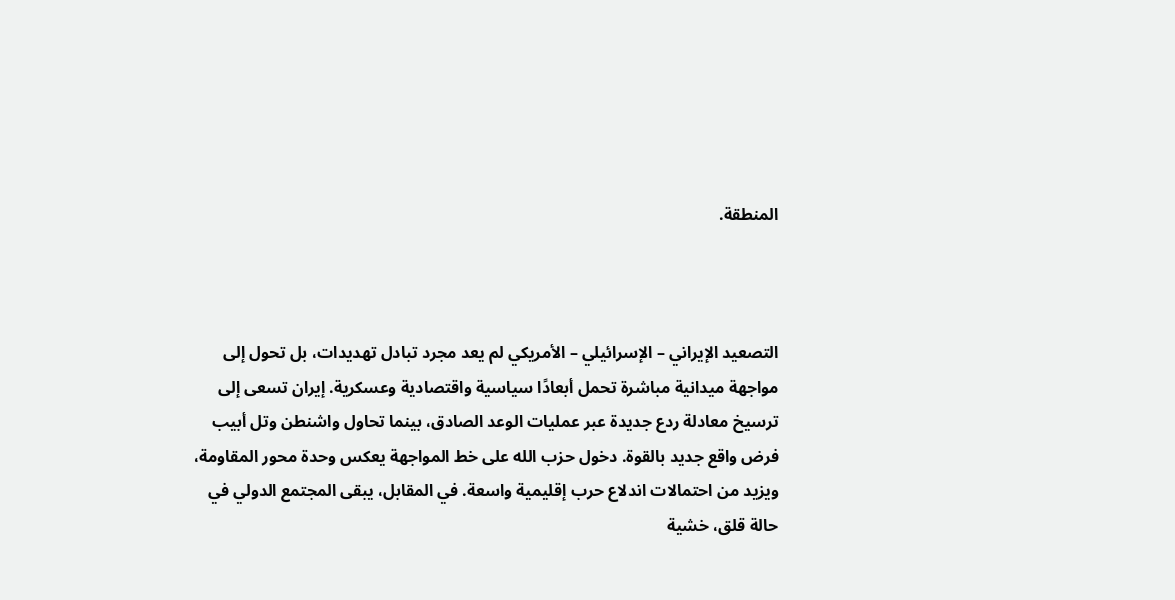المنطقة.



التصعيد الإيراني – الإسرائيلي – الأمريكي لم يعد مجرد تبادل تهديدات، بل تحول إلى مواجهة ميدانية مباشرة تحمل أبعادًا سياسية واقتصادية وعسكرية. إيران تسعى إلى ترسيخ معادلة ردع جديدة عبر عمليات الوعد الصادق، بينما تحاول واشنطن وتل أبيب فرض واقع جديد بالقوة. دخول حزب الله على خط المواجهة يعكس وحدة محور المقاومة، ويزيد من احتمالات اندلاع حرب إقليمية واسعة. في المقابل، يبقى المجتمع الدولي في حالة قلق، خشية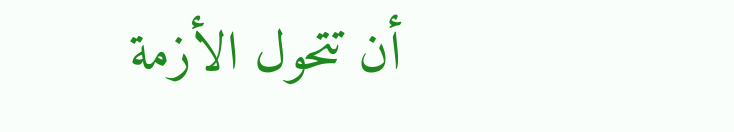أن تتحول الأزمة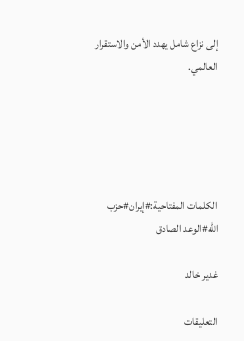إلى نزاع شامل يهدد الأمن والاستقرار العالمي.





الكلمات المفتاحية:#إيران#حزب الله#الوعد الصادق

غدير خالد

التعليقات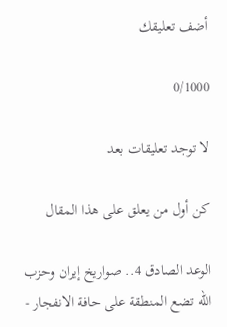أضف تعليقك

0/1000

لا توجد تعليقات بعد

كن أول من يعلق على هذا المقال

الوعد الصادق 4.. صواريخ إيران وحزب الله تضع المنطقة على حافة الانفجار -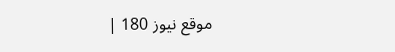موقع نيوز 180 |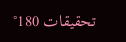تحقيقات 180°